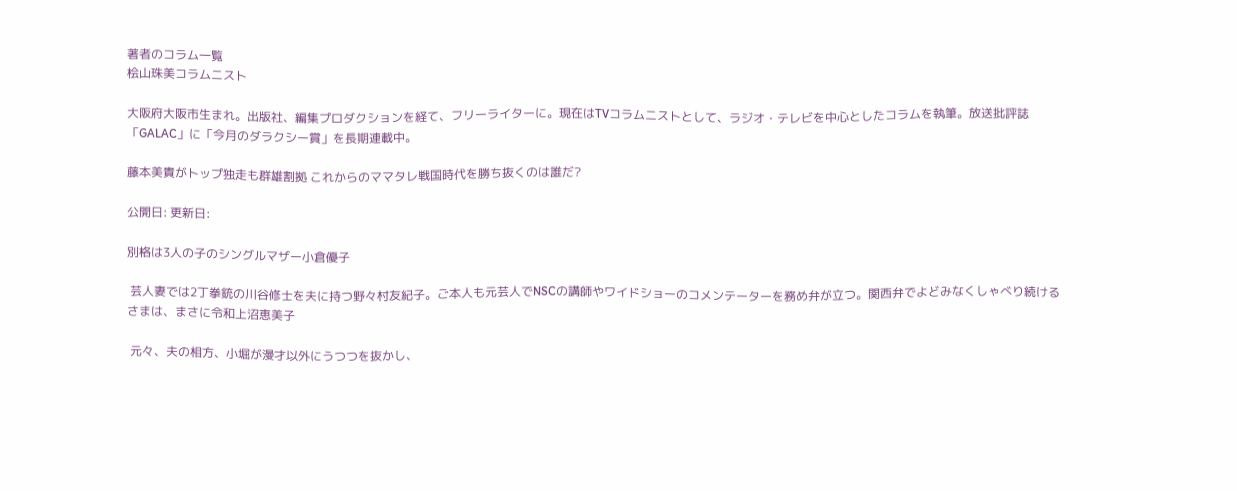著者のコラム一覧
桧山珠美コラムニスト

大阪府大阪市生まれ。出版社、編集プロダクションを経て、フリーライターに。現在はTVコラムニストとして、ラジオ・テレビを中心としたコラムを執筆。放送批評誌「GALAC」に「今月のダラクシー賞」を長期連載中。

藤本美貴がトップ独走も群雄割拠 これからのママタレ戦国時代を勝ち抜くのは誰だ?

公開日: 更新日:

別格は3人の子のシングルマザー小倉優子

 芸人妻では2丁拳銃の川谷修士を夫に持つ野々村友紀子。ご本人も元芸人でNSCの講師やワイドショーのコメンテーターを務め弁が立つ。関西弁でよどみなくしゃべり続けるさまは、まさに令和上沼恵美子

 元々、夫の相方、小堀が漫才以外にうつつを抜かし、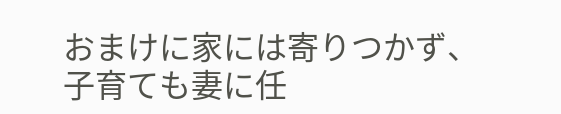おまけに家には寄りつかず、子育ても妻に任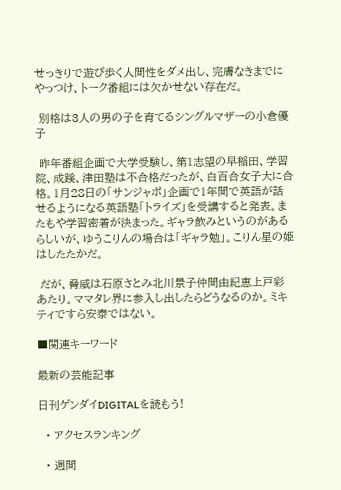せっきりで遊び歩く人間性をダメ出し、完膚なきまでにやっつけ、トーク番組には欠かせない存在だ。

 別格は3人の男の子を育てるシングルマザーの小倉優子

 昨年番組企画で大学受験し、第1志望の早稲田、学習院、成蹊、津田塾は不合格だったが、白百合女子大に合格。1月28日の「サンジャポ」企画で1年間で英語が話せるようになる英語塾「トライズ」を受講すると発表。またもや学習密着が決まった。ギャラ飲みというのがあるらしいが、ゆうこりんの場合は「ギャラ勉」。こりん星の姫はしたたかだ。

 だが、脅威は石原さとみ北川景子仲間由紀恵上戸彩あたり。ママタレ界に参入し出したらどうなるのか。ミキティですら安泰ではない。

■関連キーワード

最新の芸能記事

日刊ゲンダイDIGITALを読もう!

  • アクセスランキング

  • 週間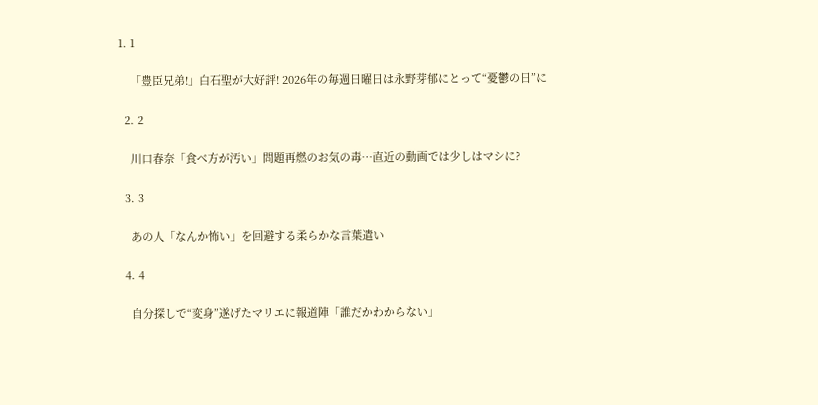1. 1

    「豊臣兄弟!」白石聖が大好評! 2026年の毎週日曜日は永野芽郁にとって“憂鬱の日”に

  2. 2

    川口春奈「食べ方が汚い」問題再燃のお気の毒…直近の動画では少しはマシに?

  3. 3

    あの人「なんか怖い」を回避する柔らかな言葉遣い

  4. 4

    自分探しで“変身”遂げたマリエに報道陣「誰だかわからない」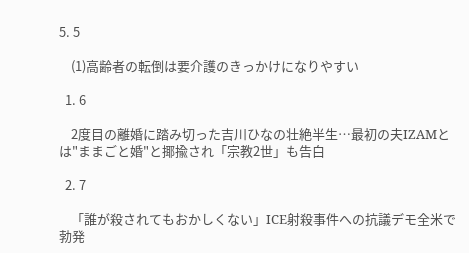5. 5

    (1)高齢者の転倒は要介護のきっかけになりやすい

  1. 6

    2度目の離婚に踏み切った吉川ひなの壮絶半生…最初の夫IZAMとは"ままごと婚"と揶揄され「宗教2世」も告白

  2. 7

    「誰が殺されてもおかしくない」ICE射殺事件への抗議デモ全米で勃発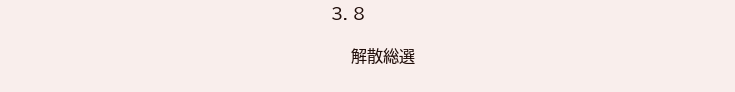3. 8

    解散総選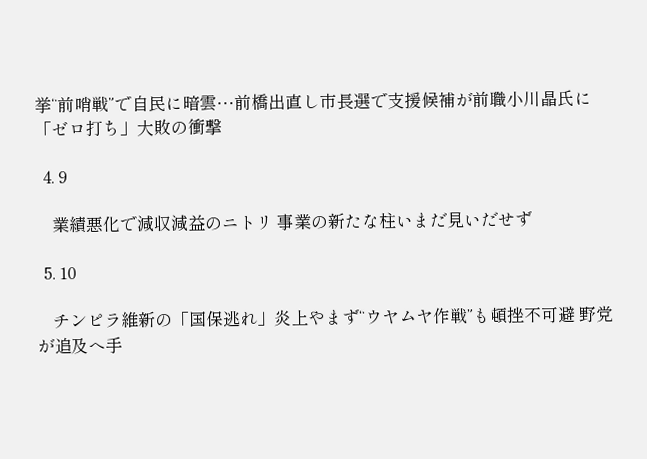挙“前哨戦”で自民に暗雲…前橋出直し市長選で支援候補が前職小川晶氏に「ゼロ打ち」大敗の衝撃

  4. 9

    業績悪化で減収減益のニトリ 事業の新たな柱いまだ見いだせず

  5. 10

    チンピラ維新の「国保逃れ」炎上やまず“ウヤムヤ作戦”も頓挫不可避 野党が追及へ手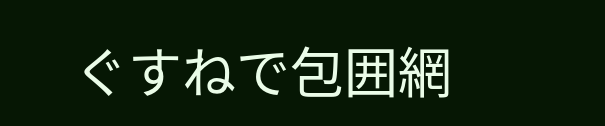ぐすねで包囲網